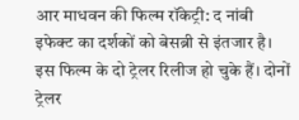आर माधवन की फिल्म रॉकेट्री: द नांबी इफेक्ट का दर्शकों को बेसब्री से इंतजार है। इस फिल्म के दो ट्रेलर रिलीज हो चुके हैं। दोनों ट्रेलर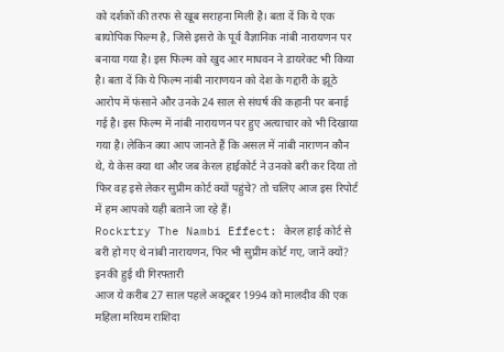को दर्शकों की तरफ से खूब सराहना मिली है। बता दें कि ये एक बायोपिक फिल्म है, जिसे इसरो के पूर्व वैज्ञानिक नांबी नारायणन पर बनाया गया है। इस फिल्म को खुद आर माधवन ने डायरेक्ट भी किया है। बता दें कि ये फिल्म नांबी नाराणयन को देश के गद्दारी के झूठे आरोप में फंसाने और उनके 24 साल से संघर्ष की कहानी पर बनाई गई है। इस फिल्म में नांबी नारायणन पर हुए अत्याचार को भी दिखाया गया है। लेकिन क्या आप जानते हैं कि असल में नांबी नाराणन कौन थे, ये केस क्या था और जब केरल हाईकोर्ट ने उनको बरी कर दिया तो फिर वह इसे लेकर सुप्रीम कोर्ट क्यों पहुंचे? तो चलिए आज इस रिपोर्ट में हम आपको यही बताने जा रहे हैं।
Rockrtry The Nambi Effect: केरल हाई कोर्ट से बरी हो गए थे नांबी नारायणन, फिर भी सुप्रीम कोर्ट गए, जानें क्यों?
इनकी हुई थी गिरफ्तारी
आज ये करीब 27 साल पहले अक्टूबर 1994 को मालदीव की एक महिला मरियम राशिदा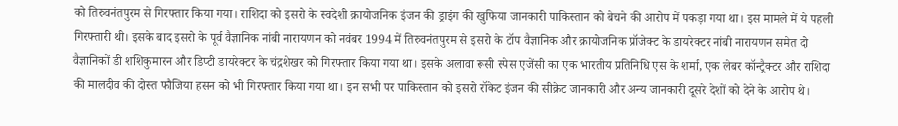को तिरुवनंतपुरम से गिरफ्तार किया गया। राशिदा को इसरो के स्वदेशी क्रायोजनिक इंजन की ड्राइंग की खुफिया जानकारी पाकिस्तान को बेचने की आरोप में पकड़ा गया था। इस मामले में ये पहली गिरफ्तारी थी। इसके बाद इसरो के पूर्व वैज्ञानिक नांबी नारायणन को नवंबर 1994 में तिरुवनंतपुरम से इसरो के टॉप वैज्ञानिक और क्रायोजनिक प्रॉजेक्ट के डायरेक्टर नांबी नारायणन समेत दो वैज्ञानिकों डी शशिकुमारन और डिप्टी डायरेक्टर के चंद्रशेखर को गिरफ्तार किया गया था। इसके अलावा रूसी स्पेस एजेंसी का एक भारतीय प्रतिनिधि एस के शर्मा, एक लेबर कॉन्ट्रैक्टर और राशिदा की मालदीव की दोस्त फौजिया हसन को भी गिरफ्तार किया गया था। इन सभी पर पाकिस्तान को इसरो रॉकेट इंजन की सीक्रेट जानकारी और अन्य जानकारी दूसरे देशों को देने के आरोप थे।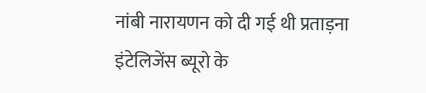नांबी नारायणन को दी गई थी प्रताड़ना
इंटेलिजेंस ब्यूरो के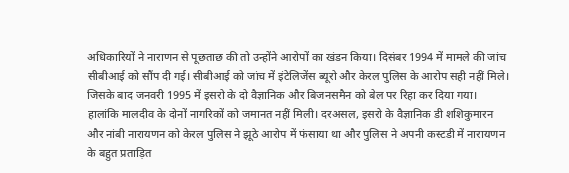अधिकारियों ने नाराणन से पूछताछ की तो उन्होंने आरोपों का खंडन किया। दिसंबर 1994 में मामले की जांच सीबीआई को सौंप दी गई। सीबीआई को जांच में इंटेलिजेंस ब्यूरो और केरल पुलिस के आरोप सही नहीं मिले। जिसके बाद जनवरी 1995 में इसरो के दो वैज्ञानिक और बिजनसमैन को बेल पर रिहा कर दिया गया। हालांकि मालदीव के दोनों नागरिकों को जमानत नहीं मिली। दरअसल, इसरो के वैज्ञानिक डी शशिकुमारन और नांबी नारायणन को केरल पुलिस ने झूठे आरोप में फंसाया था और पुलिस ने अपनी कस्टडी में नारायणन के बहुत प्रताड़ित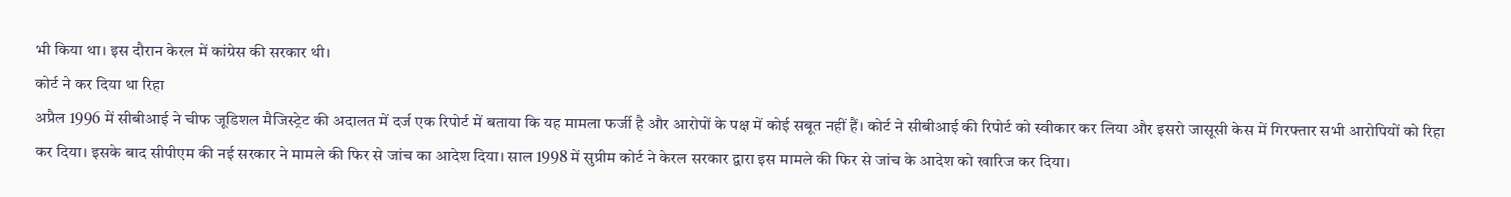भी किया था। इस दौरान केरल में कांग्रेस की सरकार थी।
कोर्ट ने कर दिया था रिहा
अप्रैल 1996 में सीबीआई ने चीफ जूडिशल मैजिस्ट्रेट की अदालत में दर्ज एक रिपोर्ट में बताया कि यह मामला फर्जी है और आरोपों के पक्ष में कोई सबूत नहीं हैं। कोर्ट ने सीबीआई की रिपोर्ट को स्वीकार कर लिया और इसरो जासूसी केस में गिरफ्तार सभी आरोपियों को रिहा कर दिया। इसके बाद सीपीएम की नई सरकार ने मामले की फिर से जांच का आदेश दिया। साल 1998 में सुप्रीम कोर्ट ने केरल सरकार द्वारा इस मामले की फिर से जांच के आदेश को खारिज कर दिया।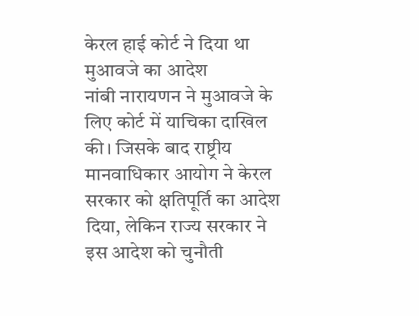केरल हाई कोर्ट ने दिया था मुआवजे का आदेश
नांबी नारायणन ने मुआवजे के लिए कोर्ट में याचिका दाखिल की। जिसके बाद राष्ट्रीय मानवाधिकार आयोग ने केरल सरकार को क्षतिपूर्ति का आदेश दिया, लेकिन राज्य सरकार ने इस आदेश को चुनौती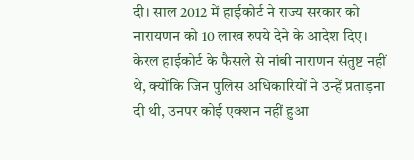दी। साल 2012 में हाईकोर्ट ने राज्य सरकार को नारायणन को 10 लाख रुपये देने के आदेश दिए। केरल हाईकोर्ट के फैसले से नांबी नाराणन संतुष्ट नहीं थे, क्योंकि जिन पुलिस अधिकारियों ने उन्हें प्रताड़ना दी थी, उनपर कोई एक्शन नहीं हुआ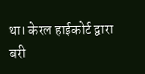था। केरल हाईकोर्ट द्वारा बरी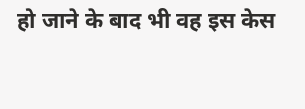हो जाने के बाद भी वह इस केस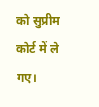को सुप्रीम कोर्ट में ले गए।